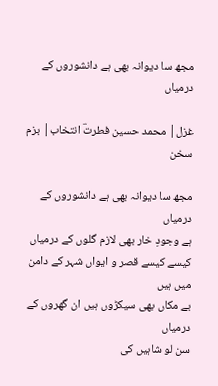مجھ سا دیوانہ بھی ہے دانشوروں کے درمیاں

غزل| محمد حسین فطرتؔ انتخاب| بزم سخن

مجھ سا دیوانہ بھی ہے دانشوروں کے درمیاں
ہے وجودِ خار بھی لازم گلوں کے درمیاں
کیسے کیسے قصر و ایواں شہر کے دامن میں ہیں
بے مکاں بھی سیکڑوں ہیں ان گھروں کے درمیاں
سن لو شاہیں کی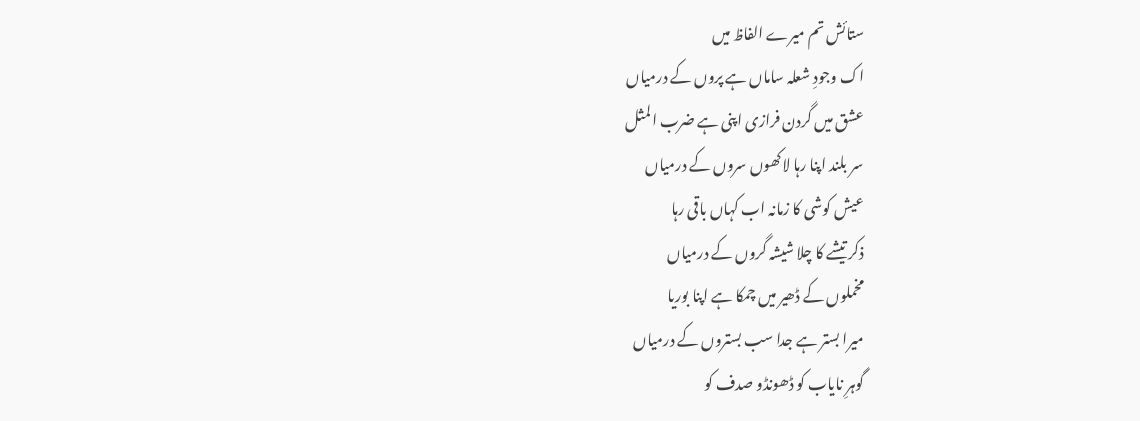ستائش تم میرے الفاظ میں
اک وجودِ شعلہ ساماں ہے پروں کے درمیاں
عشق میں گردن فرازی اپنی ہے ضرب المثل
سر بلند اپنا رہا لاکھوں سروں کے درمیاں
عیش کوشی کا زمانہ اب کہاں باقی رہا
ذکر تیشے کا چلا شیشہ گروں کے درمیاں
مخملوں کے ڈھیر میں چمکا ہے اپنا بوریا
میرا بستر ہے جدا سب بستروں کے درمیاں
گوہرِ نایاب کو ڈھونڈو صدف کو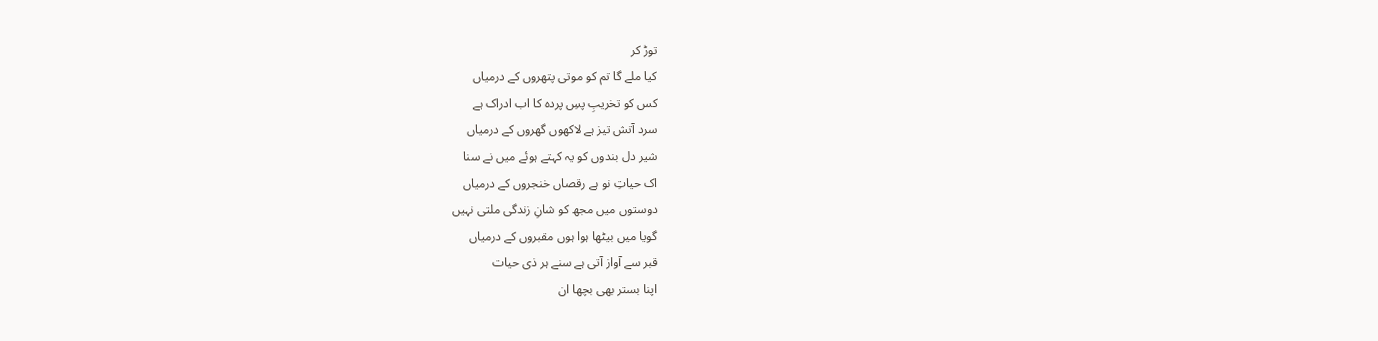توڑ کر
کیا ملے گا تم کو موتی پتھروں کے درمیاں
کس کو تخریبِ پسِ پردہ کا اب ادراک ہے
سرد آتش تیز ہے لاکھوں گھروں کے درمیاں
شیر دل بندوں کو یہ کہتے ہوئے میں نے سنا
اک حیاتِ نو ہے رقصاں خنجروں کے درمیاں
دوستوں میں مجھ کو شانِ زندگی ملتی نہیں
گویا میں بیٹھا ہوا ہوں مقبروں کے درمیاں
قبر سے آواز آتی ہے سنے ہر ذی حیات
اپنا بستر بھی بچھا ان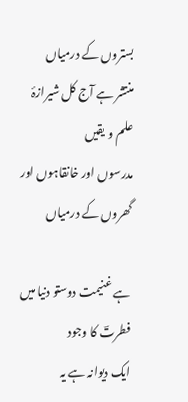بستروں کے درمیاں
منتشر ہے آج کل شیرازۂ علم و یقیں
مدرسوں اور خانقاہوں اور گھروں کے درمیاں

ہے غنیمت دوستو دنیا میں فطرتؔ کا وجود
ایک دیوانہ ہے یہ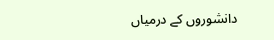دانشوروں کے درمیاں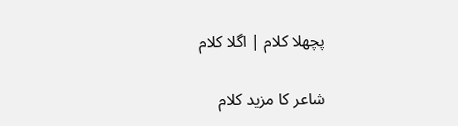پچھلا کلام | اگلا کلام

شاعر کا مزید کلام